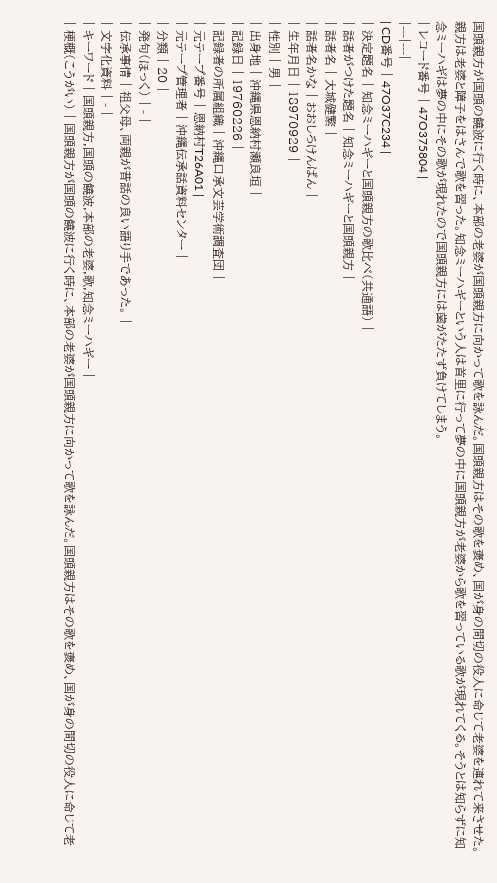国頭親方が国頭の饒波に行く時に、本部の老婆が国頭親方に向かって歌を詠んだ。国頭親方はその歌を褒め、国が身の間切の役人に命じて老婆を連れて来させた。親方は老婆と障子をはさんで歌を習った。知念ミーハギーという人は首里に行って夢の中に国頭親方が老婆から歌を習っている歌が現れてくる。そうとは知らずに知念ミーハギは夢の中にその歌が現れたので国頭親方には歯がたたず負けてしまう。
| レコード番号 | 47O375804 |
|---|---|
| CD番号 | 47O37C234 |
| 決定題名 | 知念ミーハギーと国頭親方の歌比べ(共通語) |
| 話者がつけた題名 | 知念ミーハギーと国頭親方 |
| 話者名 | 大城健繁 |
| 話者名かな | おおしろけんぱん |
| 生年月日 | 18970929 |
| 性別 | 男 |
| 出身地 | 沖縄県恩納村瀬良垣 |
| 記録日 | 19760226 |
| 記録者の所属組織 | 沖縄口承文芸学術調査団 |
| 元テープ番号 | 恩納村T26A01 |
| 元テープ管理者 | 沖縄伝承話資料センター |
| 分類 | 20 |
| 発句(ほっく) | - |
| 伝承事情 | 祖父母、両親が昔話の良い語り手であった。 |
| 文字化資料 | - |
| キーワード | 国頭親方,国頭の饒波,本部の老婆,歌,知念ミーハギー |
| 梗概(こうがい) | 国頭親方が国頭の饒波に行く時に、本部の老婆が国頭親方に向かって歌を詠んだ。国頭親方はその歌を褒め、国が身の間切の役人に命じて老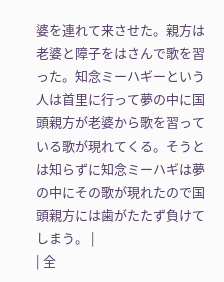婆を連れて来させた。親方は老婆と障子をはさんで歌を習った。知念ミーハギーという人は首里に行って夢の中に国頭親方が老婆から歌を習っている歌が現れてくる。そうとは知らずに知念ミーハギは夢の中にその歌が現れたので国頭親方には歯がたたず負けてしまう。 |
| 全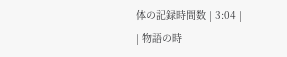体の記録時間数 | 3:04 |
| 物語の時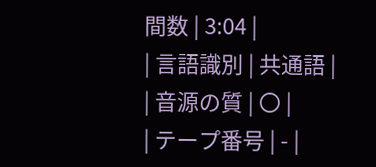間数 | 3:04 |
| 言語識別 | 共通語 |
| 音源の質 | 〇 |
| テープ番号 | - |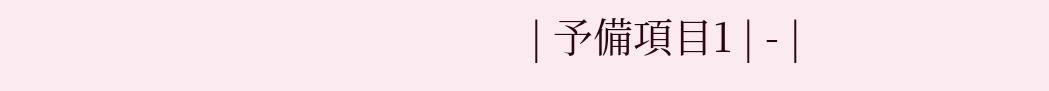| 予備項目1 | - |